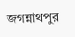জগন্নাথপুর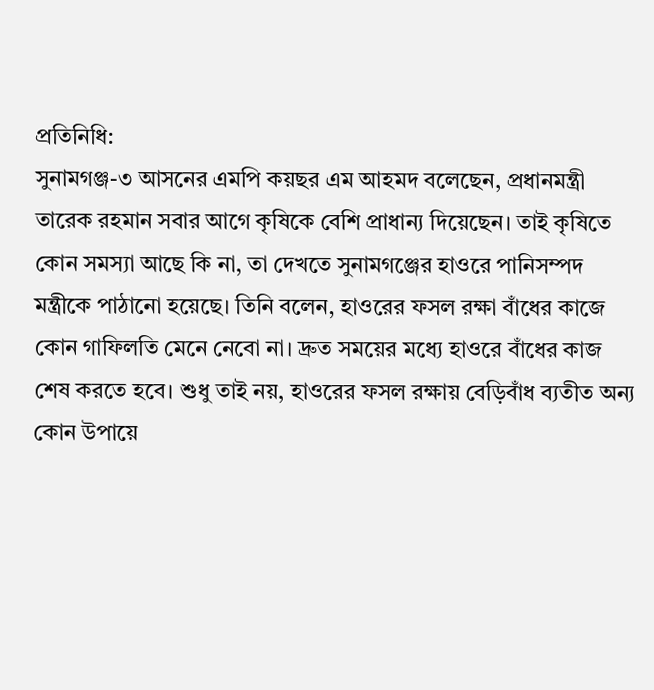প্রতিনিধি:
সুনামগঞ্জ-৩ আসনের এমপি কয়ছর এম আহমদ বলেছেন, প্রধানমন্ত্রী তারেক রহমান সবার আগে কৃষিকে বেশি প্রাধান্য দিয়েছেন। তাই কৃষিতে কোন সমস্যা আছে কি না, তা দেখতে সুনামগঞ্জের হাওরে পানিসম্পদ মন্ত্রীকে পাঠানো হয়েছে। তিনি বলেন, হাওরের ফসল রক্ষা বাঁধের কাজে কোন গাফিলতি মেনে নেবো না। দ্রুত সময়ের মধ্যে হাওরে বাঁধের কাজ শেষ করতে হবে। শুধু তাই নয়, হাওরের ফসল রক্ষায় বেড়িবাঁধ ব্যতীত অন্য কোন উপায়ে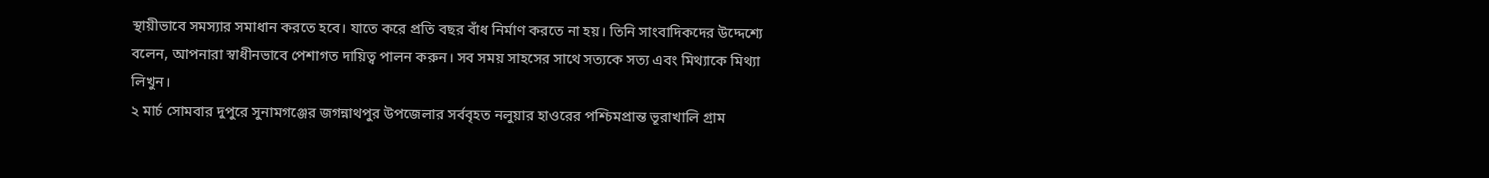স্থায়ীভাবে সমস্যার সমাধান করতে হবে। যাতে করে প্রতি বছর বাঁধ নির্মাণ করতে না হয়। তিনি সাংবাদিকদের উদ্দেশ্যে বলেন, আপনারা স্বাধীনভাবে পেশাগত দায়িত্ব পালন করুন। সব সময় সাহসের সাথে সত্যকে সত্য এবং মিথ্যাকে মিথ্যা লিখুন।
২ মার্চ সোমবার দুপুরে সুনামগঞ্জের জগন্নাথপুর উপজেলার সর্ববৃহত নলুয়ার হাওরের পশ্চিমপ্রান্ত ভূরাখালি গ্রাম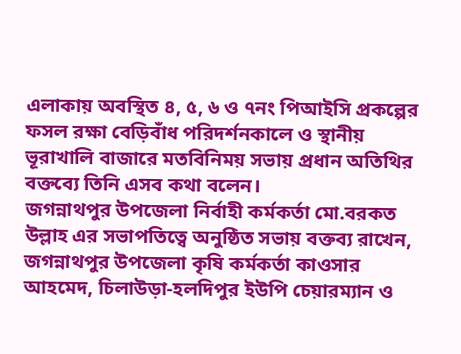এলাকায় অবস্থিত ৪, ৫, ৬ ও ৭নং পিআইসি প্রকল্পের ফসল রক্ষা বেড়িবাঁধ পরিদর্শনকালে ও স্থানীয় ভূরাখালি বাজারে মতবিনিময় সভায় প্রধান অতিথির বক্তব্যে তিনি এসব কথা বলেন।
জগন্নাথপুর উপজেলা নির্বাহী কর্মকর্তা মো.বরকত উল্লাহ এর সভাপতিত্বে অনুষ্ঠিত সভায় বক্তব্য রাখেন, জগন্নাথপুর উপজেলা কৃষি কর্মকর্তা কাওসার আহমেদ, চিলাউড়া-হলদিপুর ইউপি চেয়ারম্যান ও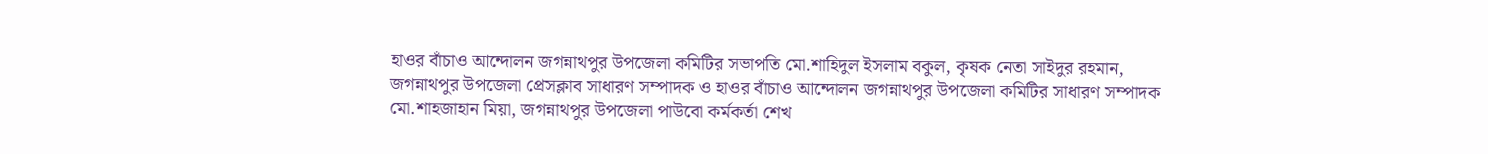হাওর বাঁচাও আন্দোলন জগন্নাথপুর উপজেলা কমিটির সভাপতি মো.শাহিদুল ইসলাম বকুল, কৃষক নেতা সাইদুর রহমান, জগন্নাথপুর উপজেলা প্রেসক্লাব সাধারণ সম্পাদক ও হাওর বাঁচাও আন্দোলন জগন্নাথপুর উপজেলা কমিটির সাধারণ সম্পাদক মো.শাহজাহান মিয়া, জগন্নাথপুর উপজেলা পাউবো কর্মকর্তা শেখ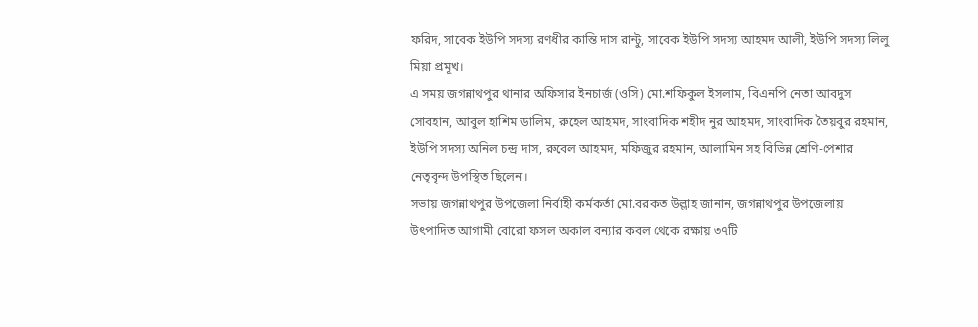ফরিদ, সাবেক ইউপি সদস্য রণধীর কান্তি দাস রান্টু, সাবেক ইউপি সদস্য আহমদ আলী, ইউপি সদস্য লিলু মিয়া প্রমূখ।
এ সময় জগন্নাথপুর থানার অফিসার ইনচার্জ (ওসি) মো.শফিকুল ইসলাম, বিএনপি নেতা আবদুস সোবহান, আবুল হাশিম ডালিম, রুহেল আহমদ, সাংবাদিক শহীদ নুর আহমদ, সাংবাদিক তৈয়বুর রহমান, ইউপি সদস্য অনিল চন্দ্র দাস, রুবেল আহমদ, মফিজুর রহমান, আলামিন সহ বিভিন্ন শ্রেণি-পেশার নেতৃবৃন্দ উপস্থিত ছিলেন।
সভায় জগন্নাথপুর উপজেলা নির্বাহী কর্মকর্তা মো.বরকত উল্লাহ জানান, জগন্নাথপুর উপজেলায় উৎপাদিত আগামী বোরো ফসল অকাল বন্যার কবল থেকে রক্ষায় ৩৭টি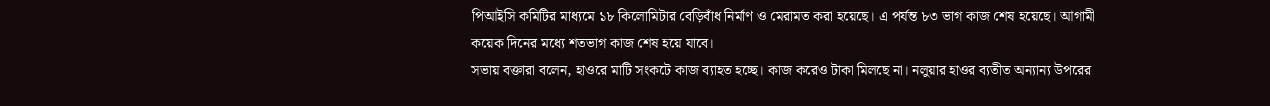পিআইসি কমিটির মাধ্যমে ১৮ কিলোমিটার বেড়িবাঁধ নির্মাণ ও মেরামত করা হয়েছে। এ পর্যন্ত ৮৩ ভাগ কাজ শেষ হয়েছে। আগামী কয়েক দিনের মধ্যে শতভাগ কাজ শেষ হয়ে যাবে।
সভায় বক্তারা বলেন, হাওরে মাটি সংকটে কাজ ব্যাহত হচ্ছে। কাজ করেও টাকা মিলছে না। নলুয়ার হাওর ব্যতীত অন্যান্য উপরের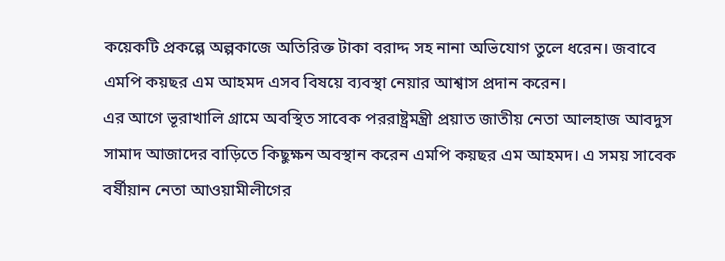কয়েকটি প্রকল্পে অল্পকাজে অতিরিক্ত টাকা বরাদ্দ সহ নানা অভিযোগ তুলে ধরেন। জবাবে এমপি কয়ছর এম আহমদ এসব বিষয়ে ব্যবস্থা নেয়ার আশ্বাস প্রদান করেন।
এর আগে ভূরাখালি গ্রামে অবস্থিত সাবেক পররাষ্ট্রমন্ত্রী প্রয়াত জাতীয় নেতা আলহাজ আবদুস সামাদ আজাদের বাড়িতে কিছুক্ষন অবস্থান করেন এমপি কয়ছর এম আহমদ। এ সময় সাবেক বর্ষীয়ান নেতা আওয়ামীলীগের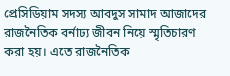প্রেসিডিয়াম সদস্য আবদুস সামাদ আজাদের রাজনৈতিক বর্নাঢ্য জীবন নিয়ে স্মৃতিচারণ করা হয়। এতে রাজনৈতিক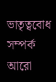ভাতৃত্ববোধ সম্পর্ক আরো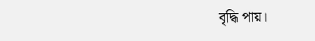বৃদ্ধি পায়।